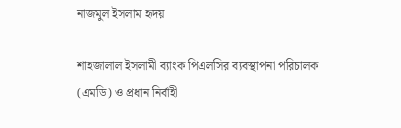নাজমুল ইসলাম হৃদয়

শাহজালাল ইসলামী ব্যাংক পিএলসির ব্যবস্থাপনা পরিচালক (এমডি) ও প্রধান নির্বাহী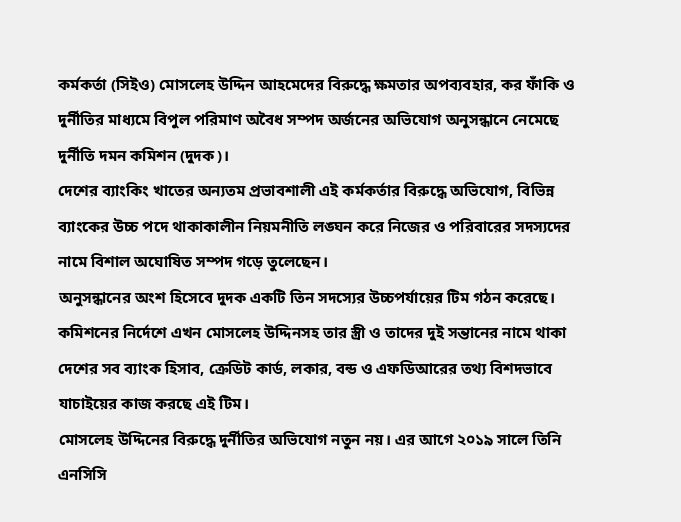কর্মকর্তা (সিইও) মোসলেহ উদ্দিন আহমেদের বিরুদ্ধে ক্ষমতার অপব্যবহার, কর ফাঁকি ও দুর্নীতির মাধ্যমে বিপুল পরিমাণ অবৈধ সম্পদ অর্জনের অভিযোগ অনুসন্ধানে নেমেছে দুর্নীতি দমন কমিশন (দুদক)।
দেশের ব্যাংকিং খাতের অন্যতম প্রভাবশালী এই কর্মকর্তার বিরুদ্ধে অভিযোগ, বিভিন্ন ব্যাংকের উচ্চ পদে থাকাকালীন নিয়মনীতি লঙ্ঘন করে নিজের ও পরিবারের সদস্যদের নামে বিশাল অঘোষিত সম্পদ গড়ে তুলেছেন।
অনুসন্ধানের অংশ হিসেবে দুদক একটি তিন সদস্যের উচ্চপর্যায়ের টিম গঠন করেছে। কমিশনের নির্দেশে এখন মোসলেহ উদ্দিনসহ তার স্ত্রী ও তাদের দুই সন্তানের নামে থাকা দেশের সব ব্যাংক হিসাব, ক্রেডিট কার্ড, লকার, বন্ড ও এফডিআরের তথ্য বিশদভাবে যাচাইয়ের কাজ করছে এই টিম।
মোসলেহ উদ্দিনের বিরুদ্ধে দুর্নীতির অভিযোগ নতুন নয়। এর আগে ২০১৯ সালে তিনি এনসিসি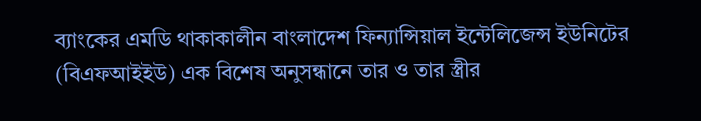ব্যাংকের এমডি থাকাকালীন বাংলাদেশ ফিন্যান্সিয়াল ইন্টেলিজেন্স ইউনিটের (বিএফআইইউ) এক বিশেষ অনুসন্ধানে তার ও তার স্ত্রীর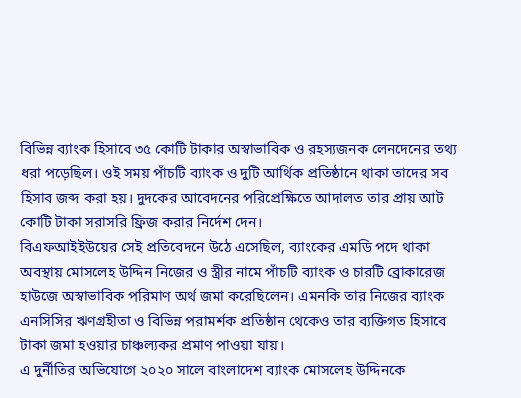বিভিন্ন ব্যাংক হিসাবে ৩৫ কোটি টাকার অস্বাভাবিক ও রহস্যজনক লেনদেনের তথ্য ধরা পড়েছিল। ওই সময় পাঁচটি ব্যাংক ও দুটি আর্থিক প্রতিষ্ঠানে থাকা তাদের সব হিসাব জব্দ করা হয়। দুদকের আবেদনের পরিপ্রেক্ষিতে আদালত তার প্রায় আট কোটি টাকা সরাসরি ফ্রিজ করার নির্দেশ দেন।
বিএফআইইউয়ের সেই প্রতিবেদনে উঠে এসেছিল, ব্যাংকের এমডি পদে থাকা অবস্থায় মোসলেহ উদ্দিন নিজের ও স্ত্রীর নামে পাঁচটি ব্যাংক ও চারটি ব্রোকারেজ হাউজে অস্বাভাবিক পরিমাণ অর্থ জমা করেছিলেন। এমনকি তার নিজের ব্যাংক এনসিসির ঋণগ্রহীতা ও বিভিন্ন পরামর্শক প্রতিষ্ঠান থেকেও তার ব্যক্তিগত হিসাবে টাকা জমা হওয়ার চাঞ্চল্যকর প্রমাণ পাওয়া যায়।
এ দুর্নীতির অভিযোগে ২০২০ সালে বাংলাদেশ ব্যাংক মোসলেহ উদ্দিনকে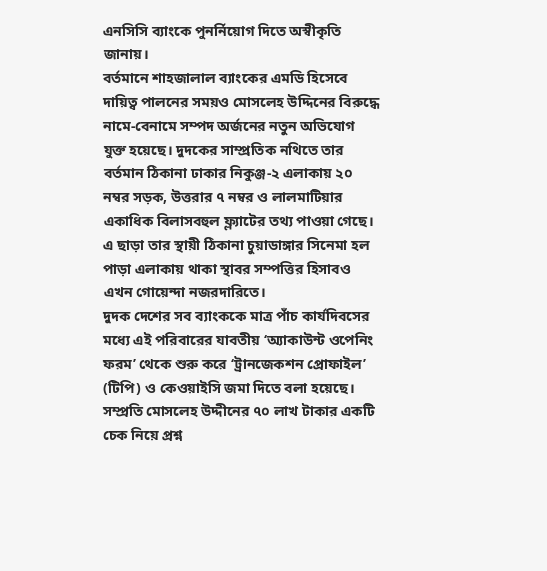এনসিসি ব্যাংকে পুনর্নিয়োগ দিতে অস্বীকৃতি জানায়।
বর্তমানে শাহজালাল ব্যাংকের এমডি হিসেবে দায়িত্ব পালনের সময়ও মোসলেহ উদ্দিনের বিরুদ্ধে নামে-বেনামে সম্পদ অর্জনের নতুন অভিযোগ যুক্ত হয়েছে। দুদকের সাম্প্রতিক নথিতে তার বর্তমান ঠিকানা ঢাকার নিকুঞ্জ-২ এলাকায় ২০ নম্বর সড়ক, উত্তরার ৭ নম্বর ও লালমাটিয়ার একাধিক বিলাসবহুল ফ্ল্যাটের তথ্য পাওয়া গেছে। এ ছাড়া তার স্থায়ী ঠিকানা চুয়াডাঙ্গার সিনেমা হল পাড়া এলাকায় থাকা স্থাবর সম্পত্তির হিসাবও এখন গোয়েন্দা নজরদারিতে।
দুদক দেশের সব ব্যাংককে মাত্র পাঁচ কার্যদিবসের মধ্যে এই পরিবারের যাবতীয় ‘অ্যাকাউন্ট ওপেনিং ফরম’ থেকে শুরু করে ‘ট্রানজেকশন প্রোফাইল’ (টিপি) ও কেওয়াইসি জমা দিতে বলা হয়েছে।
সম্প্রতি মোসলেহ উদ্দীনের ৭০ লাখ টাকার একটি চেক নিয়ে প্রশ্ন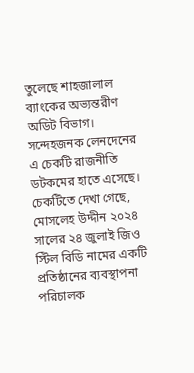তুলেছে শাহজালাল ব্যাংকের অভ্যন্তরীণ অডিট বিভাগ। সন্দেহজনক লেনদেনের এ চেকটি রাজনীতি ডটকমের হাতে এসেছে।
চেকটিতে দেখা গেছে, মোসলেহ উদ্দীন ২০২৪ সালের ২৪ জুলাই জিও স্টিল বিডি নামের একটি প্রতিষ্ঠানের ব্যবস্থাপনা পরিচালক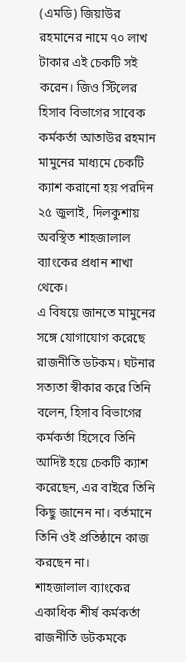(এমডি) জিয়াউর রহমানের নামে ৭০ লাখ টাকার এই চেকটি সই করেন। জিও স্টিলের হিসাব বিভাগের সাবেক কর্মকর্তা আতাউর রহমান মামুনের মাধ্যমে চেকটি ক্যাশ করানো হয় পরদিন ২৫ জুলাই, দিলকুশায় অবস্থিত শাহজালাল ব্যাংকের প্রধান শাখা থেকে।
এ বিষয়ে জানতে মামুনের সঙ্গে যোগাযোগ করেছে রাজনীতি ডটকম। ঘটনার সত্যতা স্বীকার করে তিনি বলেন, হিসাব বিভাগের কর্মকর্তা হিসেবে তিনি আদিষ্ট হয়ে চেকটি ক্যাশ করেছেন, এর বাইরে তিনি কিছু জানেন না। বর্তমানে তিনি ওই প্রতিষ্ঠানে কাজ করছেন না।
শাহজালাল ব্যাংকের একাধিক শীর্ষ কর্মকর্তা রাজনীতি ডটকমকে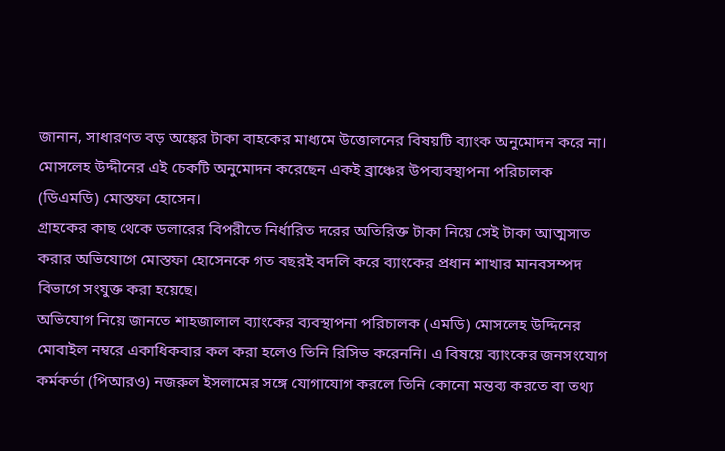জানান, সাধারণত বড় অঙ্কের টাকা বাহকের মাধ্যমে উত্তোলনের বিষয়টি ব্যাংক অনুমোদন করে না। মোসলেহ উদ্দীনের এই চেকটি অনুমোদন করেছেন একই ব্রাঞ্চের উপব্যবস্থাপনা পরিচালক (ডিএমডি) মোস্তফা হোসেন।
গ্রাহকের কাছ থেকে ডলারের বিপরীতে নির্ধারিত দরের অতিরিক্ত টাকা নিয়ে সেই টাকা আত্মসাত করার অভিযোগে মোস্তফা হোসেনকে গত বছরই বদলি করে ব্যাংকের প্রধান শাখার মানবসম্পদ বিভাগে সংযুক্ত করা হয়েছে।
অভিযোগ নিয়ে জানতে শাহজালাল ব্যাংকের ব্যবস্থাপনা পরিচালক (এমডি) মোসলেহ উদ্দিনের মোবাইল নম্বরে একাধিকবার কল করা হলেও তিনি রিসিভ করেননি। এ বিষয়ে ব্যাংকের জনসংযোগ কর্মকর্তা (পিআরও) নজরুল ইসলামের সঙ্গে যোগাযোগ করলে তিনি কোনো মন্তব্য করতে বা তথ্য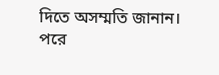দিতে অসম্মতি জানান।
পরে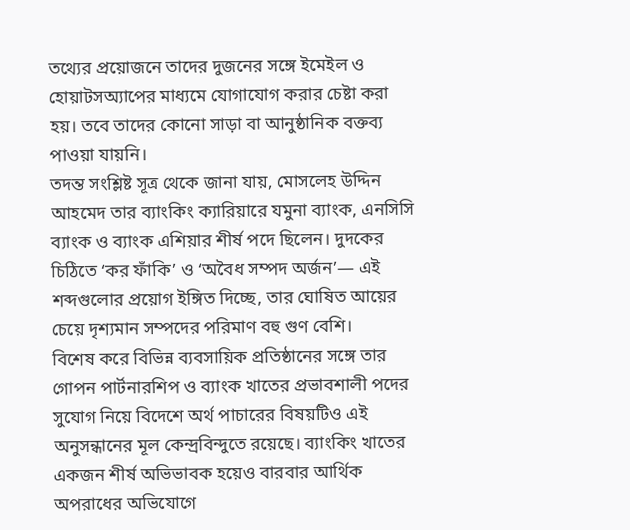তথ্যের প্রয়োজনে তাদের দুজনের সঙ্গে ইমেইল ও হোয়াটসঅ্যাপের মাধ্যমে যোগাযোগ করার চেষ্টা করা হয়। তবে তাদের কোনো সাড়া বা আনুষ্ঠানিক বক্তব্য পাওয়া যায়নি।
তদন্ত সংশ্লিষ্ট সূত্র থেকে জানা যায়, মোসলেহ উদ্দিন আহমেদ তার ব্যাংকিং ক্যারিয়ারে যমুনা ব্যাংক, এনসিসি ব্যাংক ও ব্যাংক এশিয়ার শীর্ষ পদে ছিলেন। দুদকের চিঠিতে ‘কর ফাঁকি’ ও ‘অবৈধ সম্পদ অর্জন’— এই শব্দগুলোর প্রয়োগ ইঙ্গিত দিচ্ছে, তার ঘোষিত আয়ের চেয়ে দৃশ্যমান সম্পদের পরিমাণ বহু গুণ বেশি।
বিশেষ করে বিভিন্ন ব্যবসায়িক প্রতিষ্ঠানের সঙ্গে তার গোপন পার্টনারশিপ ও ব্যাংক খাতের প্রভাবশালী পদের সুযোগ নিয়ে বিদেশে অর্থ পাচারের বিষয়টিও এই অনুসন্ধানের মূল কেন্দ্রবিন্দুতে রয়েছে। ব্যাংকিং খাতের একজন শীর্ষ অভিভাবক হয়েও বারবার আর্থিক অপরাধের অভিযোগে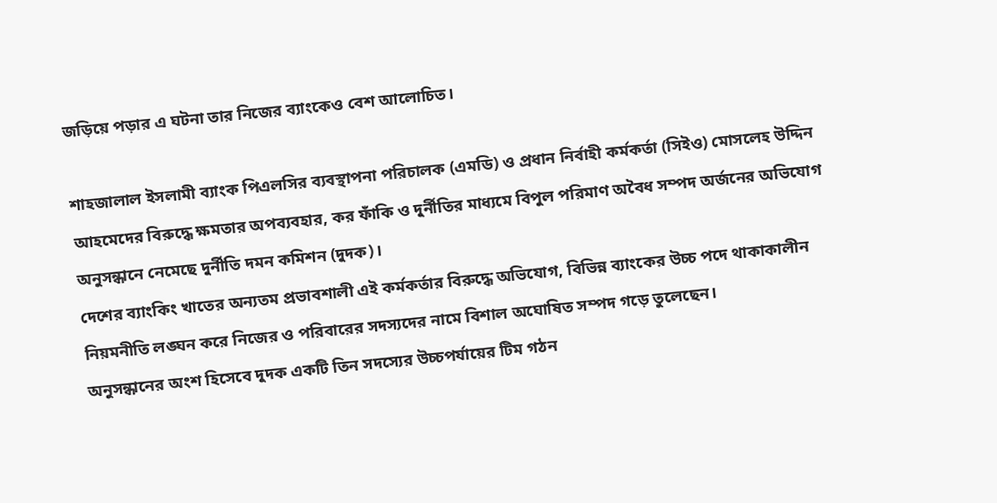জড়িয়ে পড়ার এ ঘটনা তার নিজের ব্যাংকেও বেশ আলোচিত।

শাহজালাল ইসলামী ব্যাংক পিএলসির ব্যবস্থাপনা পরিচালক (এমডি) ও প্রধান নির্বাহী কর্মকর্তা (সিইও) মোসলেহ উদ্দিন আহমেদের বিরুদ্ধে ক্ষমতার অপব্যবহার, কর ফাঁকি ও দুর্নীতির মাধ্যমে বিপুল পরিমাণ অবৈধ সম্পদ অর্জনের অভিযোগ অনুসন্ধানে নেমেছে দুর্নীতি দমন কমিশন (দুদক)।
দেশের ব্যাংকিং খাতের অন্যতম প্রভাবশালী এই কর্মকর্তার বিরুদ্ধে অভিযোগ, বিভিন্ন ব্যাংকের উচ্চ পদে থাকাকালীন নিয়মনীতি লঙ্ঘন করে নিজের ও পরিবারের সদস্যদের নামে বিশাল অঘোষিত সম্পদ গড়ে তুলেছেন।
অনুসন্ধানের অংশ হিসেবে দুদক একটি তিন সদস্যের উচ্চপর্যায়ের টিম গঠন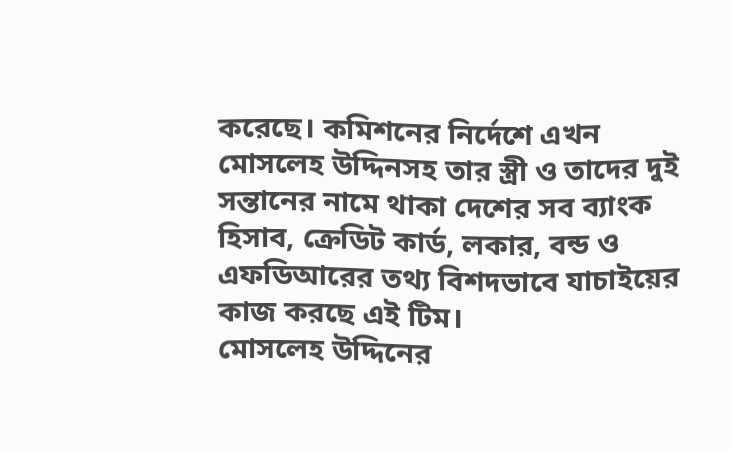করেছে। কমিশনের নির্দেশে এখন মোসলেহ উদ্দিনসহ তার স্ত্রী ও তাদের দুই সন্তানের নামে থাকা দেশের সব ব্যাংক হিসাব, ক্রেডিট কার্ড, লকার, বন্ড ও এফডিআরের তথ্য বিশদভাবে যাচাইয়ের কাজ করছে এই টিম।
মোসলেহ উদ্দিনের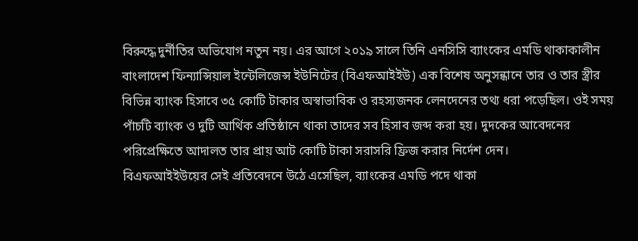বিরুদ্ধে দুর্নীতির অভিযোগ নতুন নয়। এর আগে ২০১৯ সালে তিনি এনসিসি ব্যাংকের এমডি থাকাকালীন বাংলাদেশ ফিন্যান্সিয়াল ইন্টেলিজেন্স ইউনিটের (বিএফআইইউ) এক বিশেষ অনুসন্ধানে তার ও তার স্ত্রীর বিভিন্ন ব্যাংক হিসাবে ৩৫ কোটি টাকার অস্বাভাবিক ও রহস্যজনক লেনদেনের তথ্য ধরা পড়েছিল। ওই সময় পাঁচটি ব্যাংক ও দুটি আর্থিক প্রতিষ্ঠানে থাকা তাদের সব হিসাব জব্দ করা হয়। দুদকের আবেদনের পরিপ্রেক্ষিতে আদালত তার প্রায় আট কোটি টাকা সরাসরি ফ্রিজ করার নির্দেশ দেন।
বিএফআইইউয়ের সেই প্রতিবেদনে উঠে এসেছিল, ব্যাংকের এমডি পদে থাকা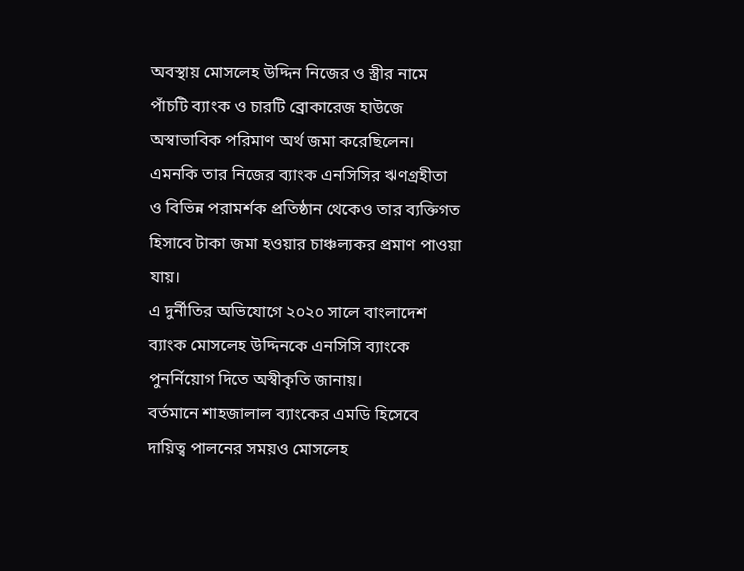অবস্থায় মোসলেহ উদ্দিন নিজের ও স্ত্রীর নামে পাঁচটি ব্যাংক ও চারটি ব্রোকারেজ হাউজে অস্বাভাবিক পরিমাণ অর্থ জমা করেছিলেন। এমনকি তার নিজের ব্যাংক এনসিসির ঋণগ্রহীতা ও বিভিন্ন পরামর্শক প্রতিষ্ঠান থেকেও তার ব্যক্তিগত হিসাবে টাকা জমা হওয়ার চাঞ্চল্যকর প্রমাণ পাওয়া যায়।
এ দুর্নীতির অভিযোগে ২০২০ সালে বাংলাদেশ ব্যাংক মোসলেহ উদ্দিনকে এনসিসি ব্যাংকে পুনর্নিয়োগ দিতে অস্বীকৃতি জানায়।
বর্তমানে শাহজালাল ব্যাংকের এমডি হিসেবে দায়িত্ব পালনের সময়ও মোসলেহ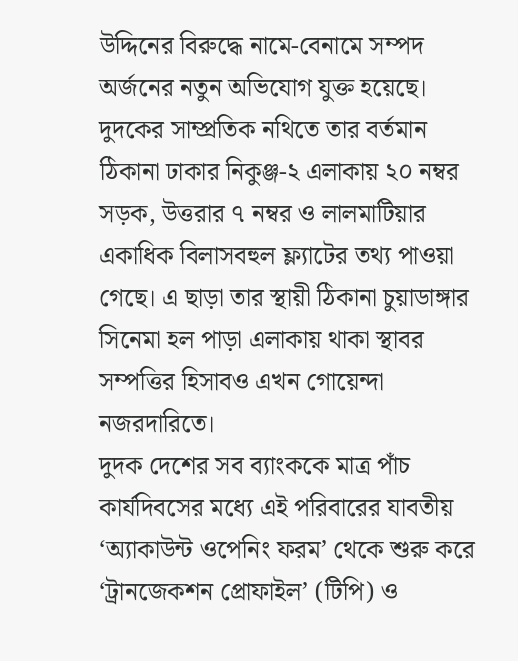উদ্দিনের বিরুদ্ধে নামে-বেনামে সম্পদ অর্জনের নতুন অভিযোগ যুক্ত হয়েছে। দুদকের সাম্প্রতিক নথিতে তার বর্তমান ঠিকানা ঢাকার নিকুঞ্জ-২ এলাকায় ২০ নম্বর সড়ক, উত্তরার ৭ নম্বর ও লালমাটিয়ার একাধিক বিলাসবহুল ফ্ল্যাটের তথ্য পাওয়া গেছে। এ ছাড়া তার স্থায়ী ঠিকানা চুয়াডাঙ্গার সিনেমা হল পাড়া এলাকায় থাকা স্থাবর সম্পত্তির হিসাবও এখন গোয়েন্দা নজরদারিতে।
দুদক দেশের সব ব্যাংককে মাত্র পাঁচ কার্যদিবসের মধ্যে এই পরিবারের যাবতীয় ‘অ্যাকাউন্ট ওপেনিং ফরম’ থেকে শুরু করে ‘ট্রানজেকশন প্রোফাইল’ (টিপি) ও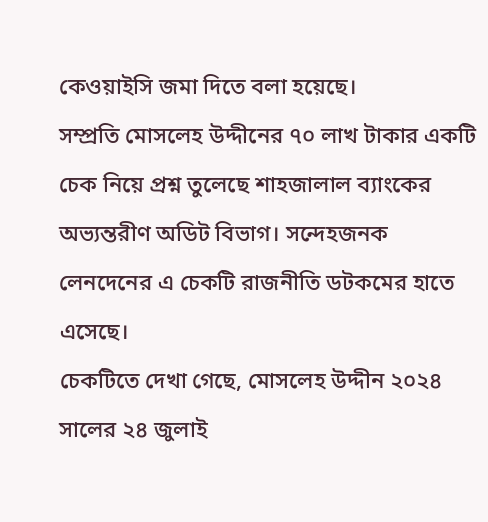কেওয়াইসি জমা দিতে বলা হয়েছে।
সম্প্রতি মোসলেহ উদ্দীনের ৭০ লাখ টাকার একটি চেক নিয়ে প্রশ্ন তুলেছে শাহজালাল ব্যাংকের অভ্যন্তরীণ অডিট বিভাগ। সন্দেহজনক লেনদেনের এ চেকটি রাজনীতি ডটকমের হাতে এসেছে।
চেকটিতে দেখা গেছে, মোসলেহ উদ্দীন ২০২৪ সালের ২৪ জুলাই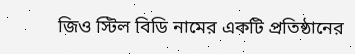জিও স্টিল বিডি নামের একটি প্রতিষ্ঠানের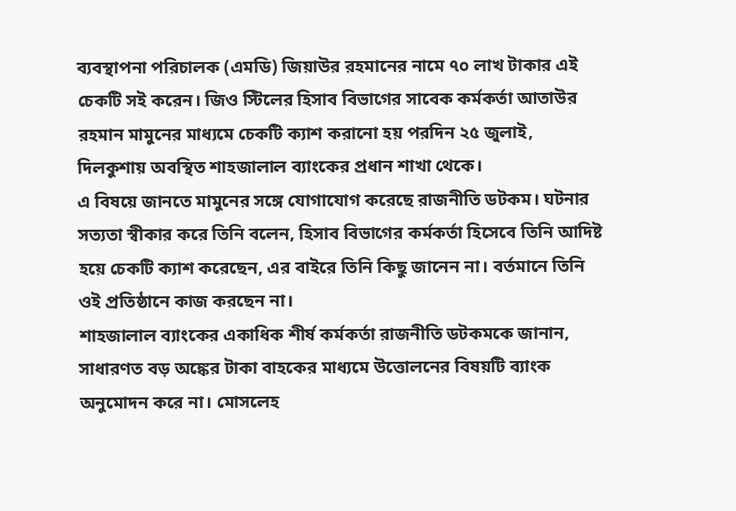ব্যবস্থাপনা পরিচালক (এমডি) জিয়াউর রহমানের নামে ৭০ লাখ টাকার এই চেকটি সই করেন। জিও স্টিলের হিসাব বিভাগের সাবেক কর্মকর্তা আতাউর রহমান মামুনের মাধ্যমে চেকটি ক্যাশ করানো হয় পরদিন ২৫ জুলাই, দিলকুশায় অবস্থিত শাহজালাল ব্যাংকের প্রধান শাখা থেকে।
এ বিষয়ে জানতে মামুনের সঙ্গে যোগাযোগ করেছে রাজনীতি ডটকম। ঘটনার সত্যতা স্বীকার করে তিনি বলেন, হিসাব বিভাগের কর্মকর্তা হিসেবে তিনি আদিষ্ট হয়ে চেকটি ক্যাশ করেছেন, এর বাইরে তিনি কিছু জানেন না। বর্তমানে তিনি ওই প্রতিষ্ঠানে কাজ করছেন না।
শাহজালাল ব্যাংকের একাধিক শীর্ষ কর্মকর্তা রাজনীতি ডটকমকে জানান, সাধারণত বড় অঙ্কের টাকা বাহকের মাধ্যমে উত্তোলনের বিষয়টি ব্যাংক অনুমোদন করে না। মোসলেহ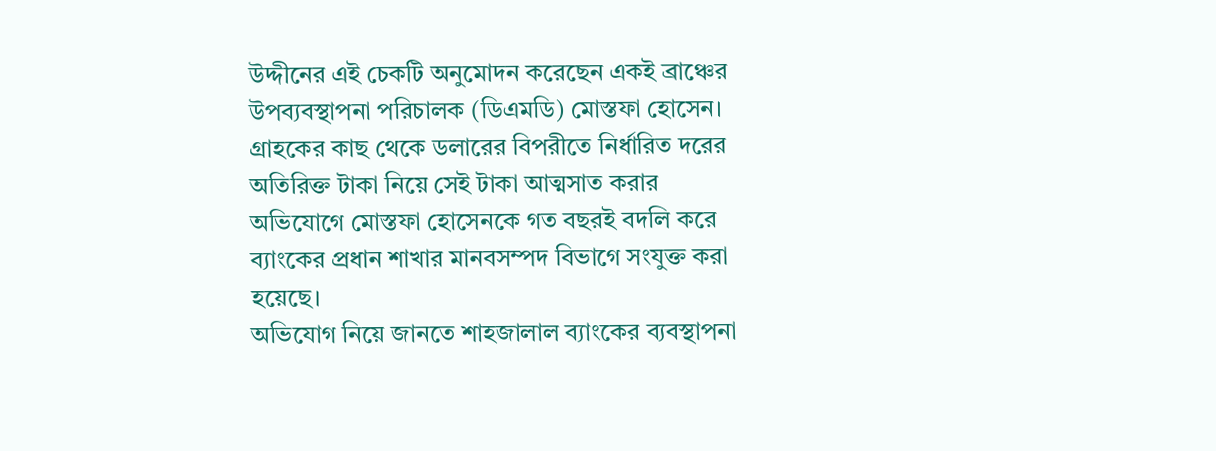উদ্দীনের এই চেকটি অনুমোদন করেছেন একই ব্রাঞ্চের উপব্যবস্থাপনা পরিচালক (ডিএমডি) মোস্তফা হোসেন।
গ্রাহকের কাছ থেকে ডলারের বিপরীতে নির্ধারিত দরের অতিরিক্ত টাকা নিয়ে সেই টাকা আত্মসাত করার অভিযোগে মোস্তফা হোসেনকে গত বছরই বদলি করে ব্যাংকের প্রধান শাখার মানবসম্পদ বিভাগে সংযুক্ত করা হয়েছে।
অভিযোগ নিয়ে জানতে শাহজালাল ব্যাংকের ব্যবস্থাপনা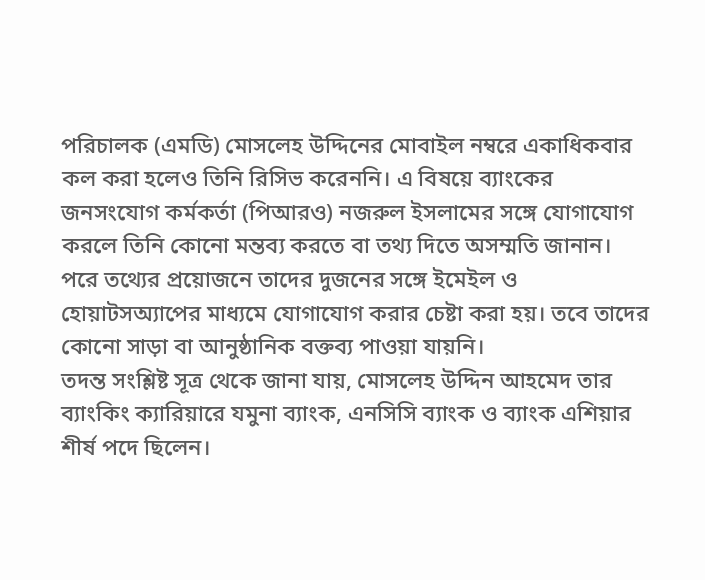পরিচালক (এমডি) মোসলেহ উদ্দিনের মোবাইল নম্বরে একাধিকবার কল করা হলেও তিনি রিসিভ করেননি। এ বিষয়ে ব্যাংকের জনসংযোগ কর্মকর্তা (পিআরও) নজরুল ইসলামের সঙ্গে যোগাযোগ করলে তিনি কোনো মন্তব্য করতে বা তথ্য দিতে অসম্মতি জানান।
পরে তথ্যের প্রয়োজনে তাদের দুজনের সঙ্গে ইমেইল ও হোয়াটসঅ্যাপের মাধ্যমে যোগাযোগ করার চেষ্টা করা হয়। তবে তাদের কোনো সাড়া বা আনুষ্ঠানিক বক্তব্য পাওয়া যায়নি।
তদন্ত সংশ্লিষ্ট সূত্র থেকে জানা যায়, মোসলেহ উদ্দিন আহমেদ তার ব্যাংকিং ক্যারিয়ারে যমুনা ব্যাংক, এনসিসি ব্যাংক ও ব্যাংক এশিয়ার শীর্ষ পদে ছিলেন।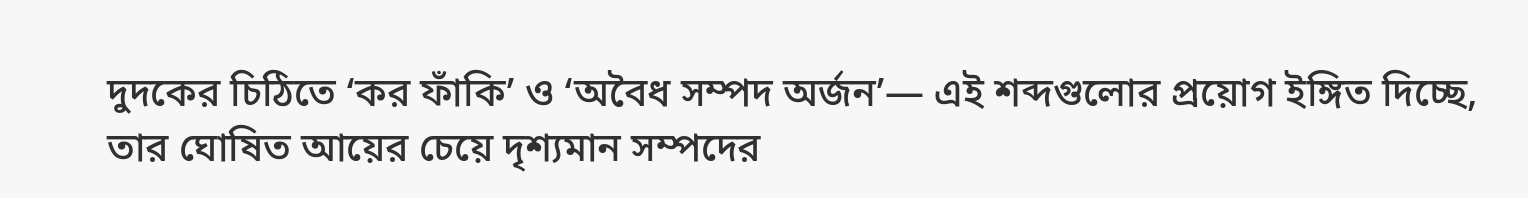দুদকের চিঠিতে ‘কর ফাঁকি’ ও ‘অবৈধ সম্পদ অর্জন’— এই শব্দগুলোর প্রয়োগ ইঙ্গিত দিচ্ছে, তার ঘোষিত আয়ের চেয়ে দৃশ্যমান সম্পদের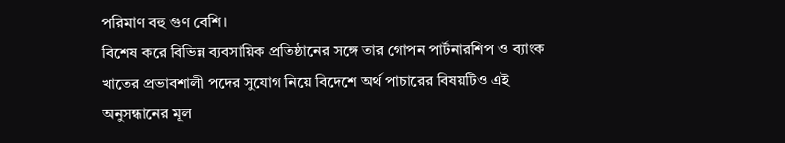পরিমাণ বহু গুণ বেশি।
বিশেষ করে বিভিন্ন ব্যবসায়িক প্রতিষ্ঠানের সঙ্গে তার গোপন পার্টনারশিপ ও ব্যাংক খাতের প্রভাবশালী পদের সুযোগ নিয়ে বিদেশে অর্থ পাচারের বিষয়টিও এই অনুসন্ধানের মূল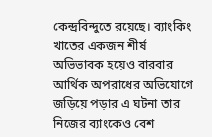কেন্দ্রবিন্দুতে রয়েছে। ব্যাংকিং খাতের একজন শীর্ষ অভিভাবক হয়েও বারবার আর্থিক অপরাধের অভিযোগে জড়িয়ে পড়ার এ ঘটনা তার নিজের ব্যাংকেও বেশ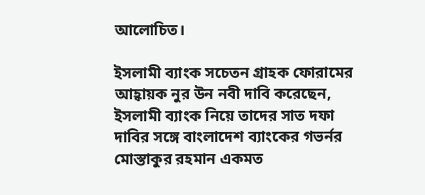আলোচিত।

ইসলামী ব্যাংক সচেতন গ্রাহক ফোরামের আহ্বায়ক নুর উন নবী দাবি করেছেন, ইসলামী ব্যাংক নিয়ে তাদের সাত দফা দাবির সঙ্গে বাংলাদেশ ব্যাংকের গভর্নর মোস্তাকুর রহমান একমত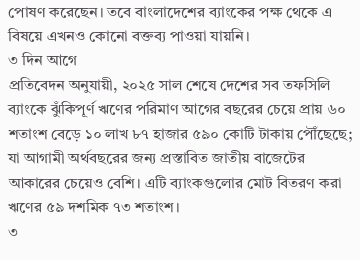পোষণ করেছেন। তবে বাংলাদেশের ব্যাংকের পক্ষ থেকে এ বিষয়ে এখনও কোনো বক্তব্য পাওয়া যায়নি।
৩ দিন আগে
প্রতিবেদন অনুযায়ী, ২০২৫ সাল শেষে দেশের সব তফসিলি ব্যাংকে ঝুঁকিপূর্ণ ঋণের পরিমাণ আগের বছরের চেয়ে প্রায় ৬০ শতাংশ বেড়ে ১০ লাখ ৮৭ হাজার ৫৯০ কোটি টাকায় পৌঁছেছে; যা আগামী অর্থবছরের জন্য প্রস্তাবিত জাতীয় বাজেটের আকারের চেয়েও বেশি। এটি ব্যাংকগুলোর মোট বিতরণ করা ঋণের ৫৯ দশমিক ৭৩ শতাংশ।
৩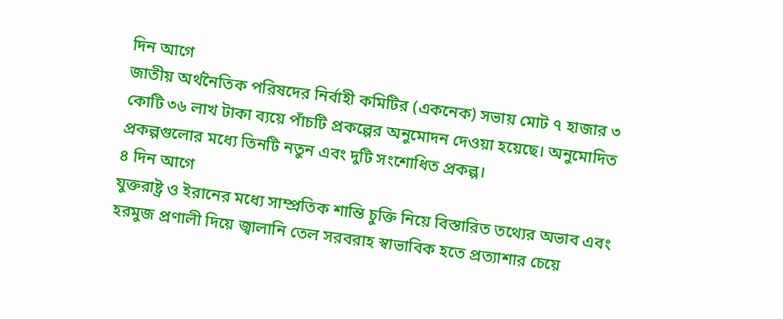দিন আগে
জাতীয় অর্থনৈতিক পরিষদের নির্বাহী কমিটির (একনেক) সভায় মোট ৭ হাজার ৩ কোটি ৩৬ লাখ টাকা ব্যয়ে পাঁচটি প্রকল্পের অনুমোদন দেওয়া হয়েছে। অনুমোদিত প্রকল্পগুলোর মধ্যে তিনটি নতুন এবং দুটি সংশোধিত প্রকল্প।
৪ দিন আগে
যুক্তরাষ্ট্র ও ইরানের মধ্যে সাম্প্রতিক শান্তি চুক্তি নিয়ে বিস্তারিত তথ্যের অভাব এবং হরমুজ প্রণালী দিয়ে জ্বালানি তেল সরবরাহ স্বাভাবিক হতে প্রত্যাশার চেয়ে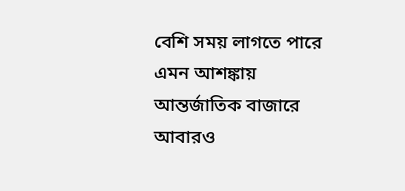বেশি সময় লাগতে পারে এমন আশঙ্কায় আন্তর্জাতিক বাজারে আবারও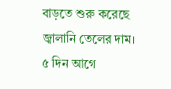বাড়তে শুরু করেছে জ্বালানি তেলের দাম।
৫ দিন আগে